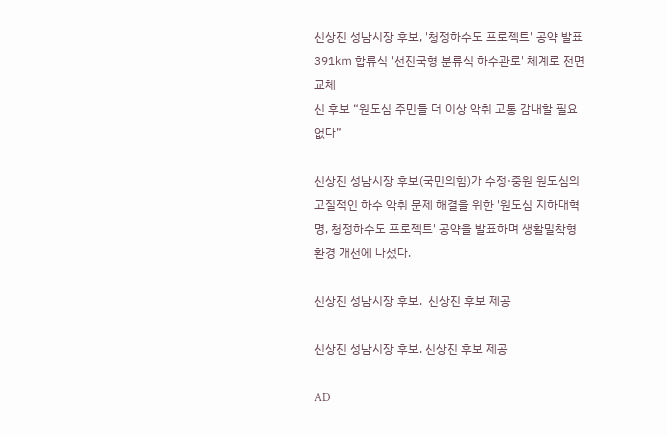신상진 성남시장 후보, '청정하수도 프로젝트' 공약 발표
391㎞ 합류식 '선진국형 분류식 하수관로' 체계로 전면 교체
신 후보 “원도심 주민들 더 이상 악취 고통 감내할 필요 없다”

신상진 성남시장 후보(국민의힘)가 수정·중원 원도심의 고질적인 하수 악취 문제 해결을 위한 '원도심 지하대혁명, 청정하수도 프로젝트' 공약을 발표하며 생활밀착형 환경 개선에 나섰다.

신상진 성남시장 후보.  신상진 후보 제공

신상진 성남시장 후보. 신상진 후보 제공

AD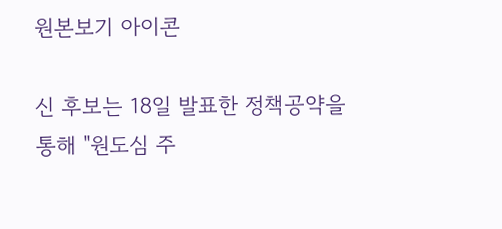원본보기 아이콘

신 후보는 18일 발표한 정책공약을 통해 "원도심 주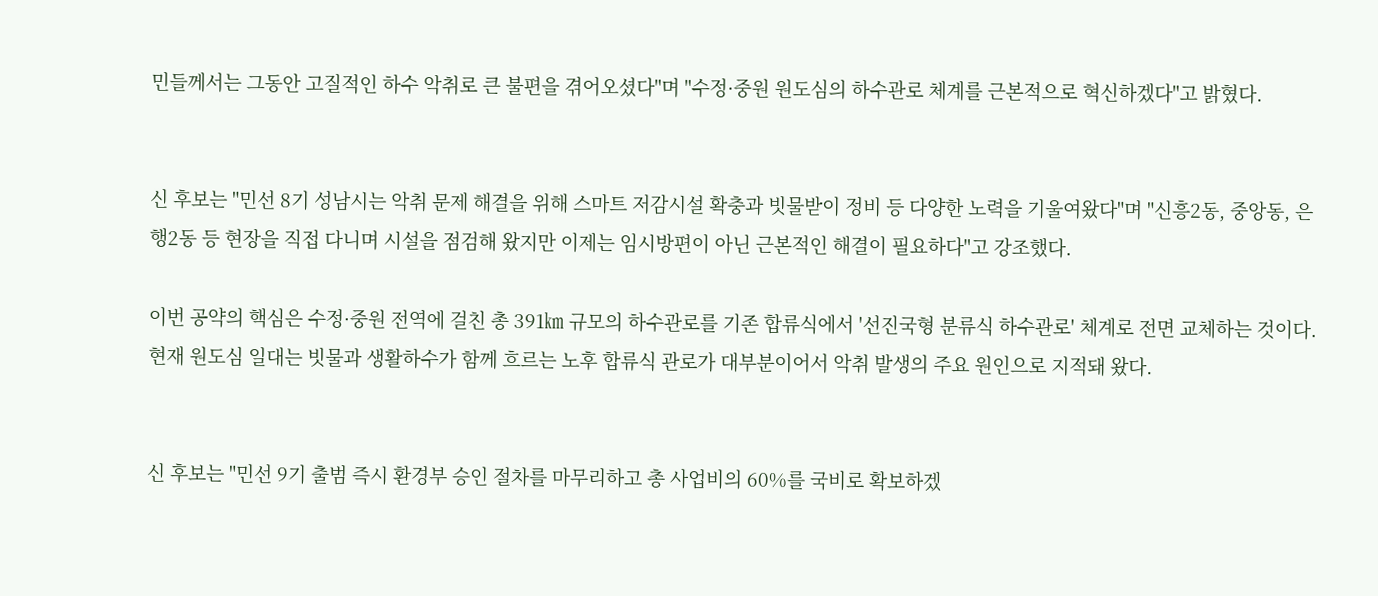민들께서는 그동안 고질적인 하수 악취로 큰 불편을 겪어오셨다"며 "수정·중원 원도심의 하수관로 체계를 근본적으로 혁신하겠다"고 밝혔다.


신 후보는 "민선 8기 성남시는 악취 문제 해결을 위해 스마트 저감시설 확충과 빗물받이 정비 등 다양한 노력을 기울여왔다"며 "신흥2동, 중앙동, 은행2동 등 현장을 직접 다니며 시설을 점검해 왔지만 이제는 임시방편이 아닌 근본적인 해결이 필요하다"고 강조했다.

이번 공약의 핵심은 수정·중원 전역에 걸친 총 391㎞ 규모의 하수관로를 기존 합류식에서 '선진국형 분류식 하수관로' 체계로 전면 교체하는 것이다. 현재 원도심 일대는 빗물과 생활하수가 함께 흐르는 노후 합류식 관로가 대부분이어서 악취 발생의 주요 원인으로 지적돼 왔다.


신 후보는 "민선 9기 출범 즉시 환경부 승인 절차를 마무리하고 총 사업비의 60%를 국비로 확보하겠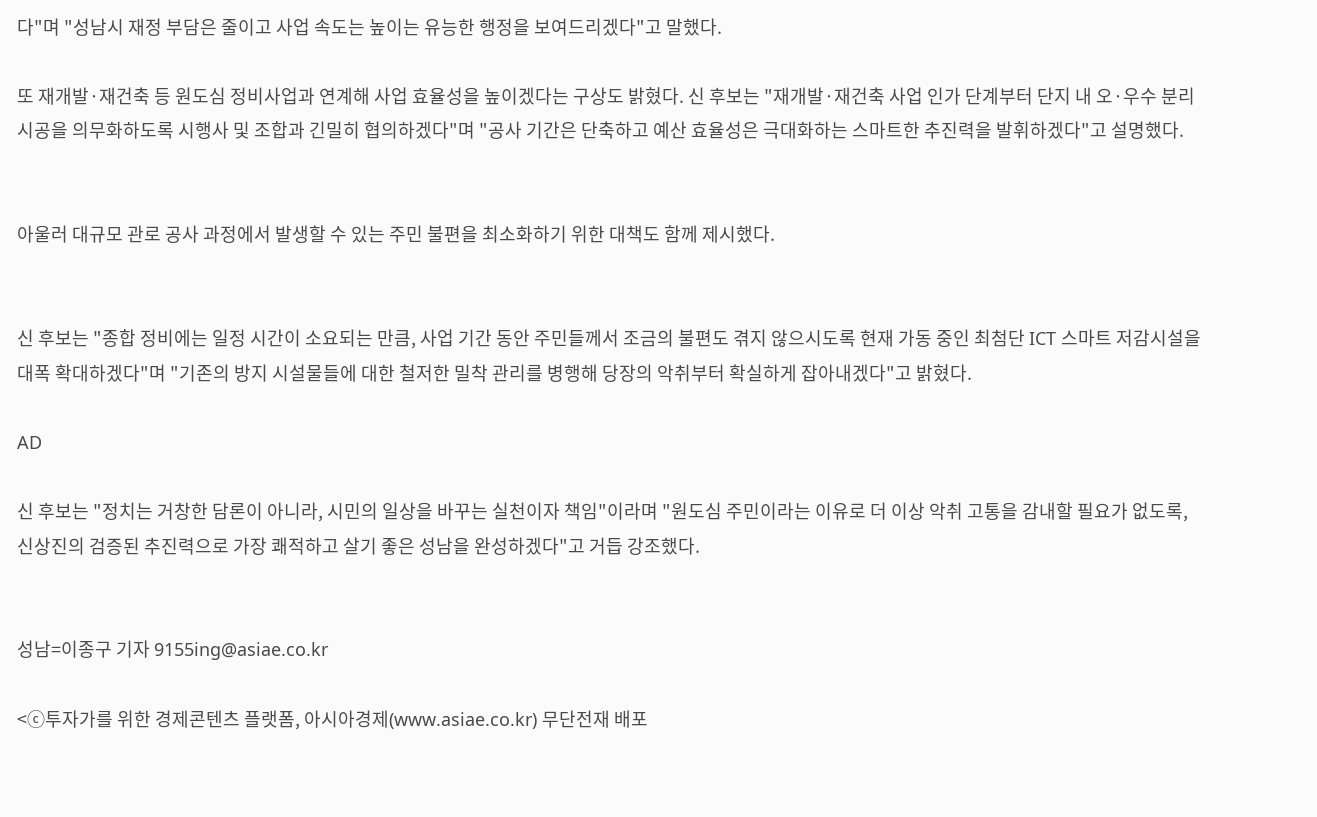다"며 "성남시 재정 부담은 줄이고 사업 속도는 높이는 유능한 행정을 보여드리겠다"고 말했다.

또 재개발·재건축 등 원도심 정비사업과 연계해 사업 효율성을 높이겠다는 구상도 밝혔다. 신 후보는 "재개발·재건축 사업 인가 단계부터 단지 내 오·우수 분리 시공을 의무화하도록 시행사 및 조합과 긴밀히 협의하겠다"며 "공사 기간은 단축하고 예산 효율성은 극대화하는 스마트한 추진력을 발휘하겠다"고 설명했다.


아울러 대규모 관로 공사 과정에서 발생할 수 있는 주민 불편을 최소화하기 위한 대책도 함께 제시했다.


신 후보는 "종합 정비에는 일정 시간이 소요되는 만큼, 사업 기간 동안 주민들께서 조금의 불편도 겪지 않으시도록 현재 가동 중인 최첨단 ICT 스마트 저감시설을 대폭 확대하겠다"며 "기존의 방지 시설물들에 대한 철저한 밀착 관리를 병행해 당장의 악취부터 확실하게 잡아내겠다"고 밝혔다.

AD

신 후보는 "정치는 거창한 담론이 아니라, 시민의 일상을 바꾸는 실천이자 책임"이라며 "원도심 주민이라는 이유로 더 이상 악취 고통을 감내할 필요가 없도록, 신상진의 검증된 추진력으로 가장 쾌적하고 살기 좋은 성남을 완성하겠다"고 거듭 강조했다.


성남=이종구 기자 9155ing@asiae.co.kr

<ⓒ투자가를 위한 경제콘텐츠 플랫폼, 아시아경제(www.asiae.co.kr) 무단전재 배포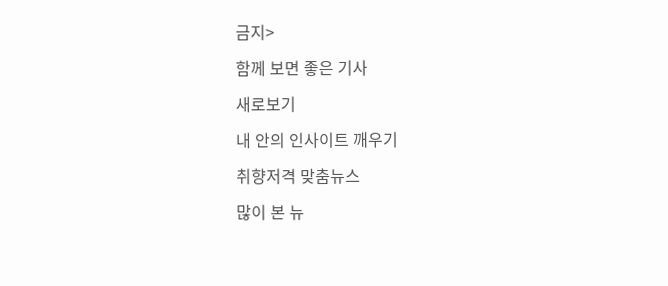금지>

함께 보면 좋은 기사

새로보기

내 안의 인사이트 깨우기

취향저격 맞춤뉴스

많이 본 뉴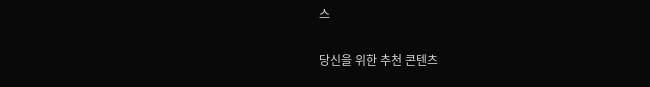스

당신을 위한 추천 콘텐츠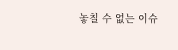놓칠 수 없는 이슈